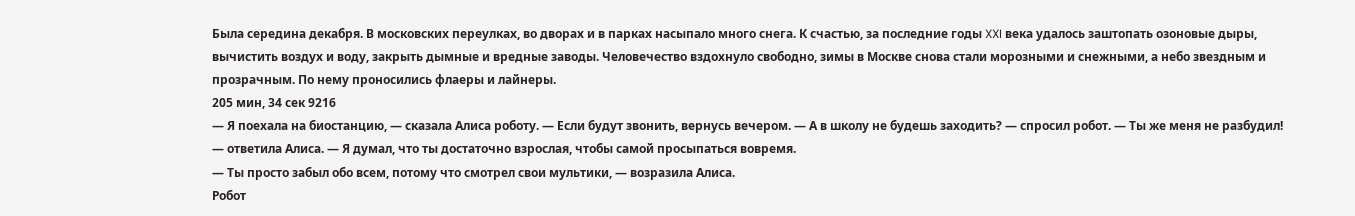Была середина декабря. В московских переулках, во дворах и в парках насыпало много снега. К счастью, за последние годы XXI века удалось заштопать озоновые дыры, вычистить воздух и воду, закрыть дымные и вредные заводы. Человечество вздохнуло свободно, зимы в Москве снова стали морозными и снежными, а небо звездным и прозрачным. По нему проносились флаеры и лайнеры.
205 мин, 34 сек 9216
— Я поехала на биостанцию, — сказала Алиса роботу. — Если будут звонить, вернусь вечером. — А в школу не будешь заходить? — спросил робот. — Ты же меня не разбудил! — ответила Алиса. — Я думал, что ты достаточно взрослая, чтобы самой просыпаться вовремя.
— Ты просто забыл обо всем, потому что смотрел свои мультики, — возразила Алиса.
Робот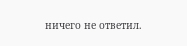ничего не ответил.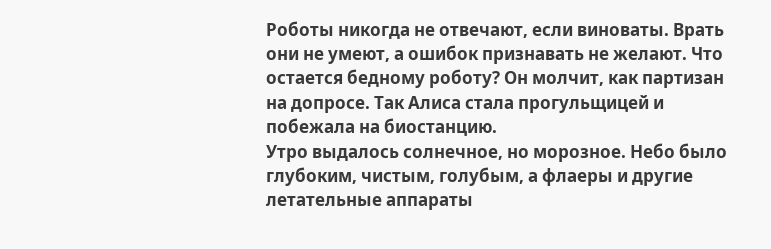Роботы никогда не отвечают, если виноваты. Врать они не умеют, а ошибок признавать не желают. Что остается бедному роботу? Он молчит, как партизан на допросе. Так Алиса стала прогульщицей и побежала на биостанцию.
Утро выдалось солнечное, но морозное. Небо было глубоким, чистым, голубым, а флаеры и другие летательные аппараты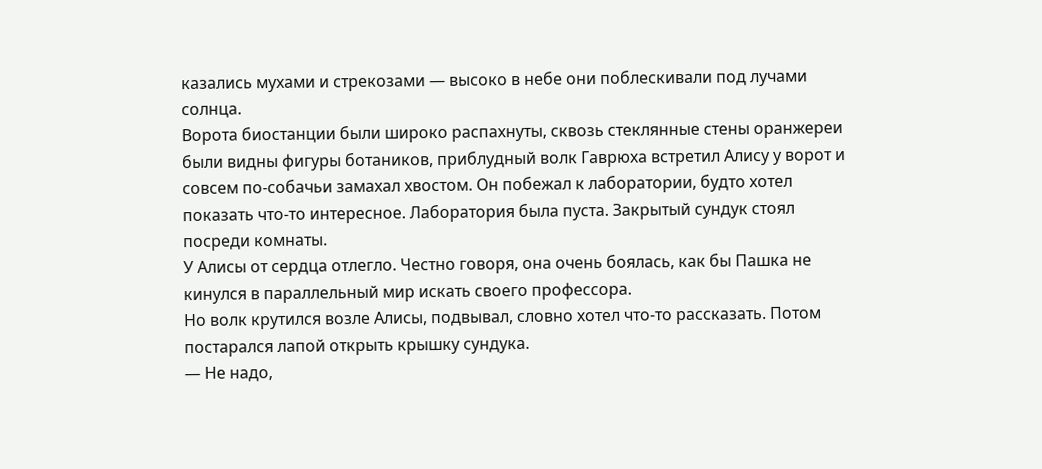казались мухами и стрекозами — высоко в небе они поблескивали под лучами солнца.
Ворота биостанции были широко распахнуты, сквозь стеклянные стены оранжереи были видны фигуры ботаников, приблудный волк Гаврюха встретил Алису у ворот и совсем по-собачьи замахал хвостом. Он побежал к лаборатории, будто хотел показать что-то интересное. Лаборатория была пуста. Закрытый сундук стоял посреди комнаты.
У Алисы от сердца отлегло. Честно говоря, она очень боялась, как бы Пашка не кинулся в параллельный мир искать своего профессора.
Но волк крутился возле Алисы, подвывал, словно хотел что-то рассказать. Потом постарался лапой открыть крышку сундука.
— Не надо,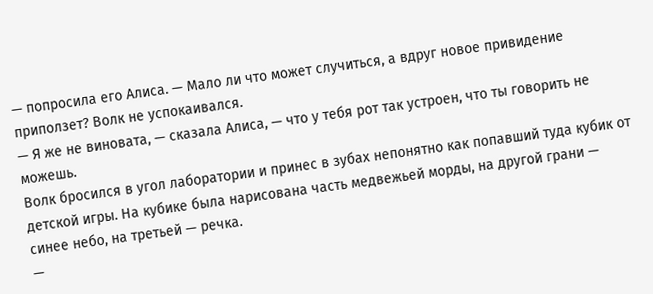— попросила его Алиса. — Мало ли что может случиться, а вдруг новое привидение приползет? Волк не успокаивался.
— Я же не виновата, — сказала Алиса, — что у тебя рот так устроен, что ты говорить не можешь.
Волк бросился в угол лаборатории и принес в зубах непонятно как попавший туда кубик от детской игры. На кубике была нарисована часть медвежьей морды, на другой грани — синее небо, на третьей — речка.
—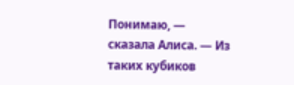Понимаю, — сказала Алиса. — Из таких кубиков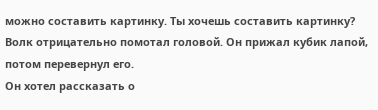можно составить картинку. Ты хочешь составить картинку?
Волк отрицательно помотал головой. Он прижал кубик лапой, потом перевернул его.
Он хотел рассказать о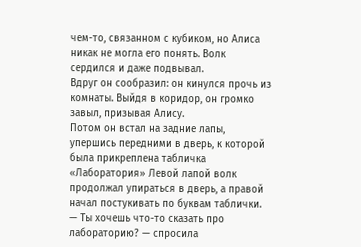чем-то, связанном с кубиком, но Алиса никак не могла его понять. Волк сердился и даже подвывал.
Вдруг он сообразил: он кинулся прочь из комнаты. Выйдя в коридор, он громко завыл, призывая Алису.
Потом он встал на задние лапы, упершись передними в дверь, к которой была прикреплена табличка «Лаборатория» Левой лапой волк продолжал упираться в дверь, а правой начал постукивать по буквам таблички. — Ты хочешь что-то сказать про лабораторию? — спросила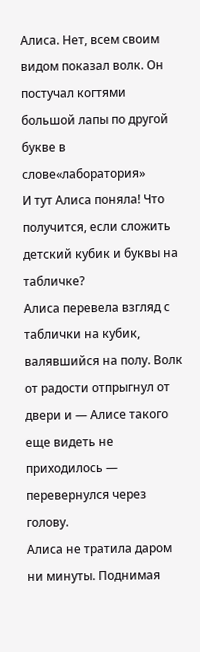Алиса. Нет, всем своим видом показал волк. Он постучал когтями большой лапы по другой букве в слове«лаборатория»
И тут Алиса поняла! Что получится, если сложить детский кубик и буквы на табличке?
Алиса перевела взгляд с таблички на кубик, валявшийся на полу. Волк от радости отпрыгнул от двери и — Алисе такого еще видеть не приходилось — перевернулся через голову.
Алиса не тратила даром ни минуты. Поднимая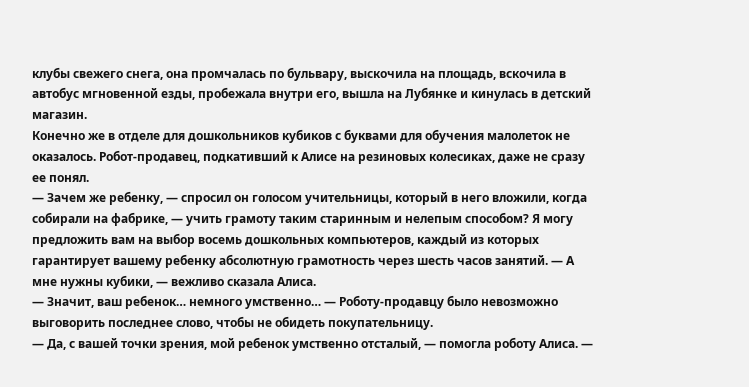клубы свежего снега, она промчалась по бульвару, выскочила на площадь, вскочила в автобус мгновенной езды, пробежала внутри его, вышла на Лубянке и кинулась в детский магазин.
Конечно же в отделе для дошкольников кубиков с буквами для обучения малолеток не оказалось. Робот-продавец, подкативший к Алисе на резиновых колесиках, даже не сразу ее понял.
— Зачем же ребенку, — спросил он голосом учительницы, который в него вложили, когда собирали на фабрике, — учить грамоту таким старинным и нелепым способом? Я могу предложить вам на выбор восемь дошкольных компьютеров, каждый из которых гарантирует вашему ребенку абсолютную грамотность через шесть часов занятий. — А мне нужны кубики, — вежливо сказала Алиса.
— Значит, ваш ребенок… немного умственно… — Роботу-продавцу было невозможно выговорить последнее слово, чтобы не обидеть покупательницу.
— Да, с вашей точки зрения, мой ребенок умственно отсталый, — помогла роботу Алиса. —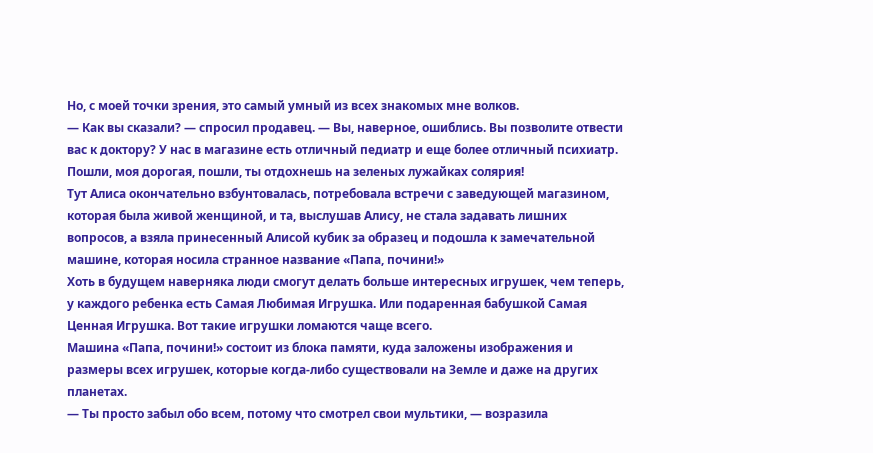Но, с моей точки зрения, это самый умный из всех знакомых мне волков.
— Как вы сказали? — спросил продавец. — Вы, наверное, ошиблись. Вы позволите отвести вас к доктору? У нас в магазине есть отличный педиатр и еще более отличный психиатр. Пошли, моя дорогая, пошли, ты отдохнешь на зеленых лужайках солярия!
Тут Алиса окончательно взбунтовалась, потребовала встречи с заведующей магазином, которая была живой женщиной, и та, выслушав Алису, не стала задавать лишних вопросов, а взяла принесенный Алисой кубик за образец и подошла к замечательной машине, которая носила странное название «Папа, почини!»
Хоть в будущем наверняка люди смогут делать больше интересных игрушек, чем теперь, у каждого ребенка есть Самая Любимая Игрушка. Или подаренная бабушкой Самая Ценная Игрушка. Вот такие игрушки ломаются чаще всего.
Машина «Папа, почини!» состоит из блока памяти, куда заложены изображения и размеры всех игрушек, которые когда-либо существовали на Земле и даже на других планетах.
— Ты просто забыл обо всем, потому что смотрел свои мультики, — возразила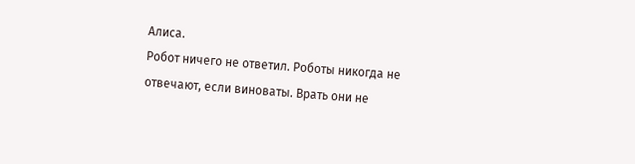Алиса.
Робот ничего не ответил. Роботы никогда не отвечают, если виноваты. Врать они не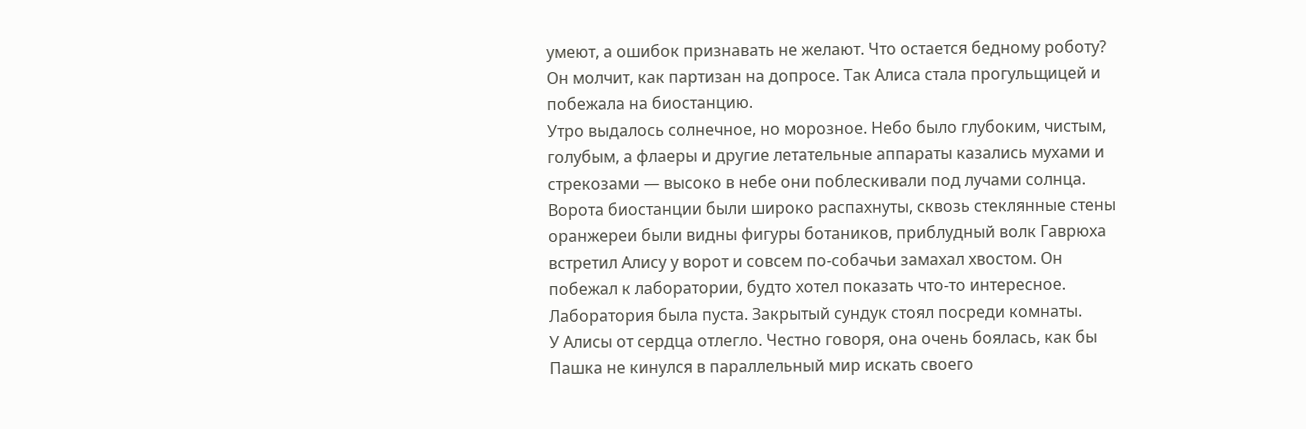умеют, а ошибок признавать не желают. Что остается бедному роботу? Он молчит, как партизан на допросе. Так Алиса стала прогульщицей и побежала на биостанцию.
Утро выдалось солнечное, но морозное. Небо было глубоким, чистым, голубым, а флаеры и другие летательные аппараты казались мухами и стрекозами — высоко в небе они поблескивали под лучами солнца.
Ворота биостанции были широко распахнуты, сквозь стеклянные стены оранжереи были видны фигуры ботаников, приблудный волк Гаврюха встретил Алису у ворот и совсем по-собачьи замахал хвостом. Он побежал к лаборатории, будто хотел показать что-то интересное. Лаборатория была пуста. Закрытый сундук стоял посреди комнаты.
У Алисы от сердца отлегло. Честно говоря, она очень боялась, как бы Пашка не кинулся в параллельный мир искать своего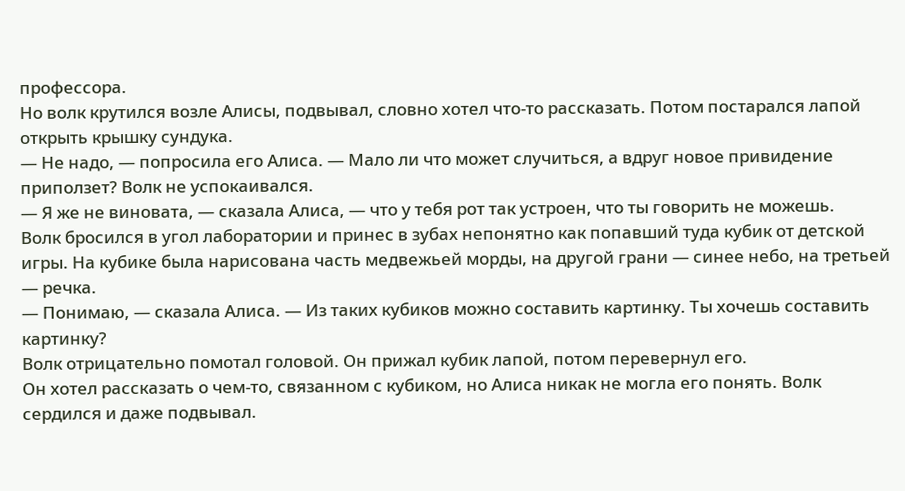профессора.
Но волк крутился возле Алисы, подвывал, словно хотел что-то рассказать. Потом постарался лапой открыть крышку сундука.
— Не надо, — попросила его Алиса. — Мало ли что может случиться, а вдруг новое привидение приползет? Волк не успокаивался.
— Я же не виновата, — сказала Алиса, — что у тебя рот так устроен, что ты говорить не можешь.
Волк бросился в угол лаборатории и принес в зубах непонятно как попавший туда кубик от детской игры. На кубике была нарисована часть медвежьей морды, на другой грани — синее небо, на третьей — речка.
— Понимаю, — сказала Алиса. — Из таких кубиков можно составить картинку. Ты хочешь составить картинку?
Волк отрицательно помотал головой. Он прижал кубик лапой, потом перевернул его.
Он хотел рассказать о чем-то, связанном с кубиком, но Алиса никак не могла его понять. Волк сердился и даже подвывал.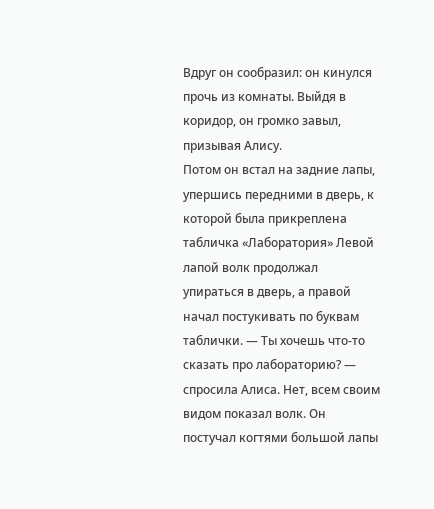Вдруг он сообразил: он кинулся прочь из комнаты. Выйдя в коридор, он громко завыл, призывая Алису.
Потом он встал на задние лапы, упершись передними в дверь, к которой была прикреплена табличка «Лаборатория» Левой лапой волк продолжал упираться в дверь, а правой начал постукивать по буквам таблички. — Ты хочешь что-то сказать про лабораторию? — спросила Алиса. Нет, всем своим видом показал волк. Он постучал когтями большой лапы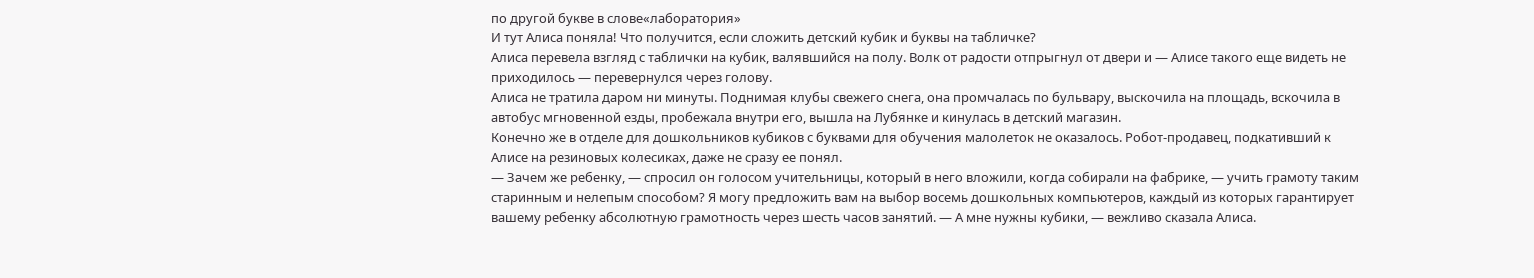по другой букве в слове«лаборатория»
И тут Алиса поняла! Что получится, если сложить детский кубик и буквы на табличке?
Алиса перевела взгляд с таблички на кубик, валявшийся на полу. Волк от радости отпрыгнул от двери и — Алисе такого еще видеть не приходилось — перевернулся через голову.
Алиса не тратила даром ни минуты. Поднимая клубы свежего снега, она промчалась по бульвару, выскочила на площадь, вскочила в автобус мгновенной езды, пробежала внутри его, вышла на Лубянке и кинулась в детский магазин.
Конечно же в отделе для дошкольников кубиков с буквами для обучения малолеток не оказалось. Робот-продавец, подкативший к Алисе на резиновых колесиках, даже не сразу ее понял.
— Зачем же ребенку, — спросил он голосом учительницы, который в него вложили, когда собирали на фабрике, — учить грамоту таким старинным и нелепым способом? Я могу предложить вам на выбор восемь дошкольных компьютеров, каждый из которых гарантирует вашему ребенку абсолютную грамотность через шесть часов занятий. — А мне нужны кубики, — вежливо сказала Алиса.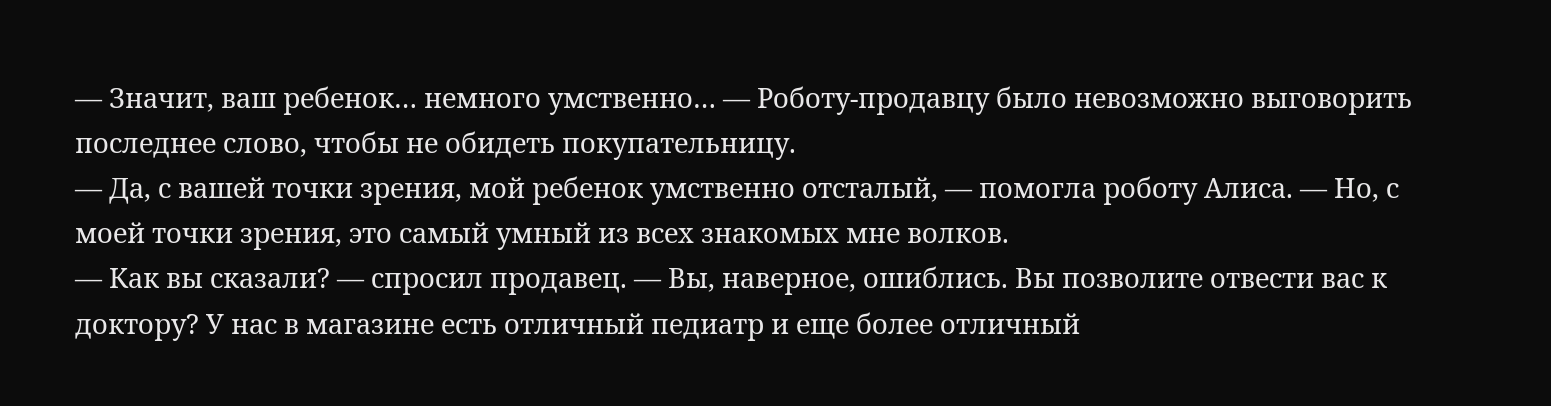— Значит, ваш ребенок… немного умственно… — Роботу-продавцу было невозможно выговорить последнее слово, чтобы не обидеть покупательницу.
— Да, с вашей точки зрения, мой ребенок умственно отсталый, — помогла роботу Алиса. — Но, с моей точки зрения, это самый умный из всех знакомых мне волков.
— Как вы сказали? — спросил продавец. — Вы, наверное, ошиблись. Вы позволите отвести вас к доктору? У нас в магазине есть отличный педиатр и еще более отличный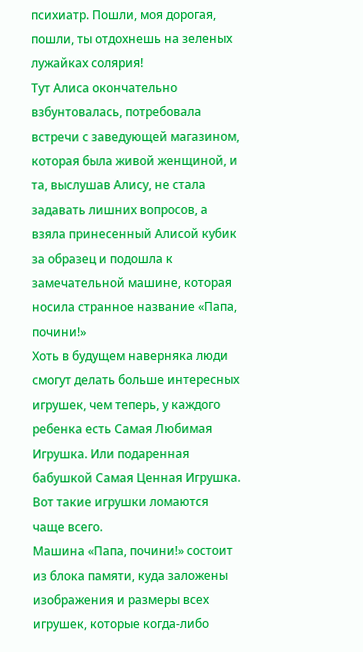психиатр. Пошли, моя дорогая, пошли, ты отдохнешь на зеленых лужайках солярия!
Тут Алиса окончательно взбунтовалась, потребовала встречи с заведующей магазином, которая была живой женщиной, и та, выслушав Алису, не стала задавать лишних вопросов, а взяла принесенный Алисой кубик за образец и подошла к замечательной машине, которая носила странное название «Папа, почини!»
Хоть в будущем наверняка люди смогут делать больше интересных игрушек, чем теперь, у каждого ребенка есть Самая Любимая Игрушка. Или подаренная бабушкой Самая Ценная Игрушка. Вот такие игрушки ломаются чаще всего.
Машина «Папа, почини!» состоит из блока памяти, куда заложены изображения и размеры всех игрушек, которые когда-либо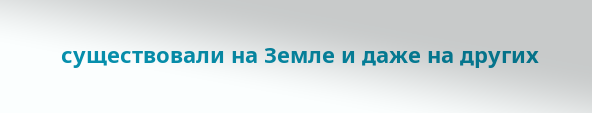существовали на Земле и даже на других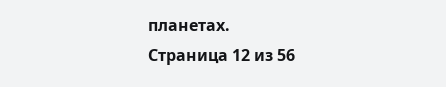планетах.
Страница 12 из 56